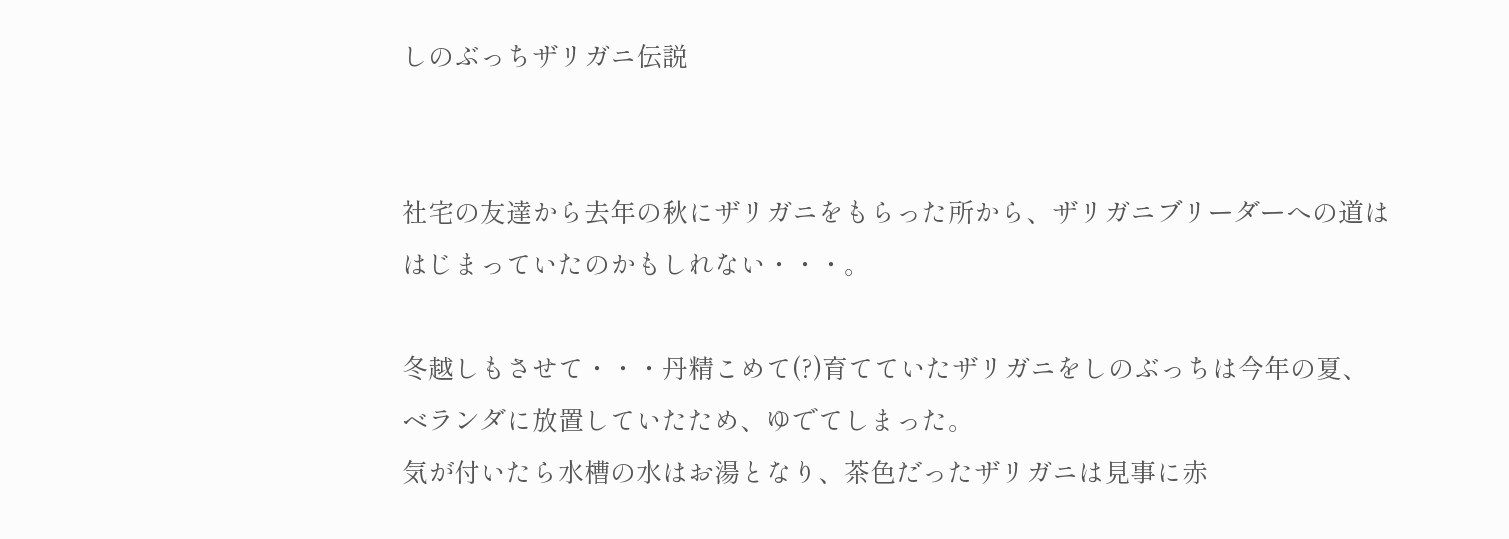しのぶっちザリガニ伝説


社宅の友達から去年の秋にザリガニをもらった所から、ザリガニブリーダーへの道は
はじまっていたのかもしれない・・・。

冬越しもさせて・・・丹精こめて(?)育てていたザリガニをしのぶっちは今年の夏、
ベランダに放置していたため、ゆでてしまった。
気が付いたら水槽の水はお湯となり、茶色だったザリガニは見事に赤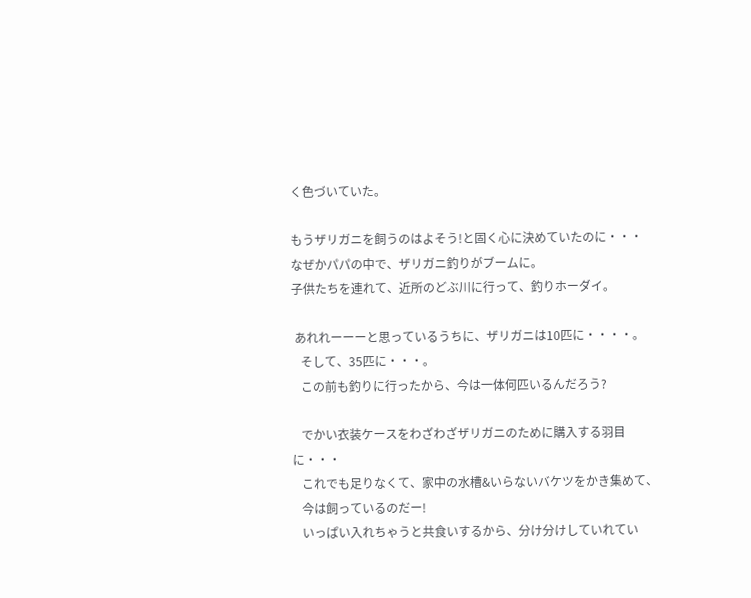く色づいていた。

もうザリガニを飼うのはよそう!と固く心に決めていたのに・・・
なぜかパパの中で、ザリガニ釣りがブームに。
子供たちを連れて、近所のどぶ川に行って、釣りホーダイ。

 あれれーーーと思っているうちに、ザリガニは10匹に・・・・。
   そして、35匹に・・・。
   この前も釣りに行ったから、今は一体何匹いるんだろう?

   でかい衣装ケースをわざわざザリガニのために購入する羽目に・・・
   これでも足りなくて、家中の水槽&いらないバケツをかき集めて、
   今は飼っているのだー!
   いっぱい入れちゃうと共食いするから、分け分けしていれてい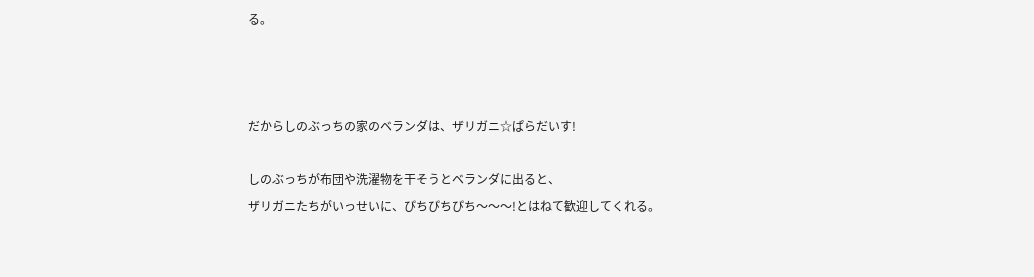る。



だからしのぶっちの家のベランダは、ザリガニ☆ぱらだいす!

しのぶっちが布団や洗濯物を干そうとベランダに出ると、
ザリガニたちがいっせいに、ぴちぴちぴち〜〜〜!とはねて歓迎してくれる。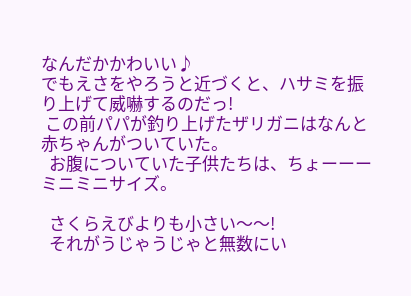なんだかかわいい♪
でもえさをやろうと近づくと、ハサミを振り上げて威嚇するのだっ!
 この前パパが釣り上げたザリガニはなんと赤ちゃんがついていた。
  お腹についていた子供たちは、ちょーーーミニミニサイズ。

  さくらえびよりも小さい〜〜!
  それがうじゃうじゃと無数にい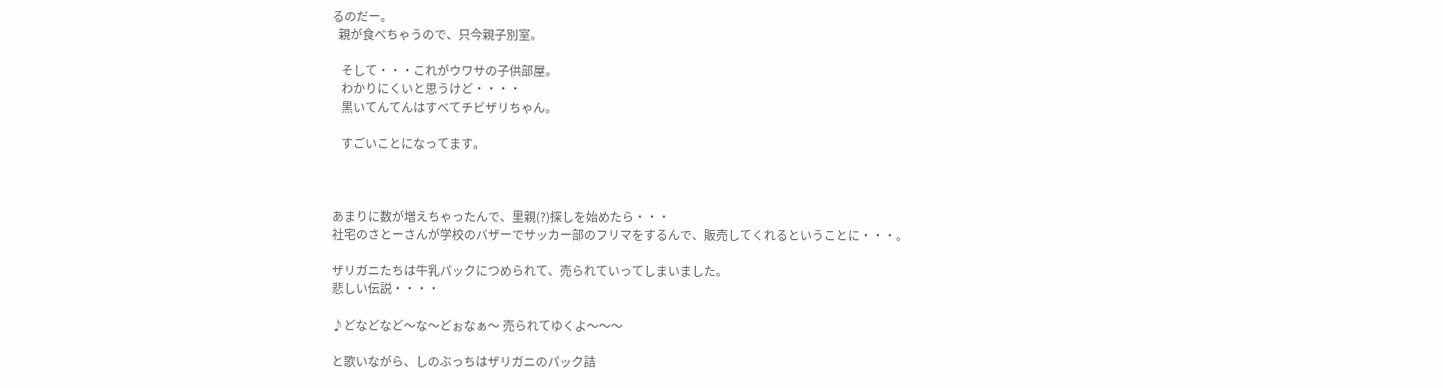るのだー。
  親が食べちゃうので、只今親子別室。

   そして・・・これがウワサの子供部屋。
   わかりにくいと思うけど・・・・
   黒いてんてんはすべてチビザリちゃん。

   すごいことになってます。



あまりに数が増えちゃったんで、里親(?)探しを始めたら・・・
社宅のさとーさんが学校のバザーでサッカー部のフリマをするんで、販売してくれるということに・・・。

ザリガニたちは牛乳パックにつめられて、売られていってしまいました。
悲しい伝説・・・・

♪どなどなど〜な〜どぉなぁ〜 売られてゆくよ〜〜〜

と歌いながら、しのぶっちはザリガニのパック詰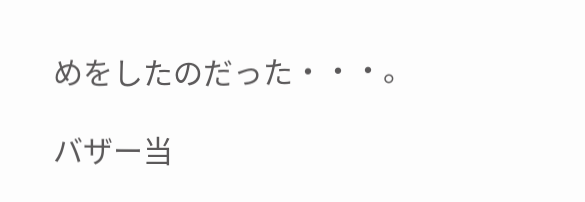めをしたのだった・・・。

バザー当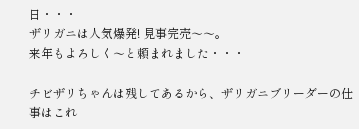日・・・
ザリガニは人気爆発! 見事完売〜〜。
来年もよろしく〜と頼まれました・・・

チビザリちゃんは残してあるから、ザリガニブリーダーの仕事はこれ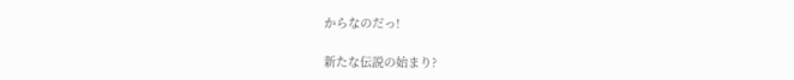からなのだっ!

新たな伝説の始まり?